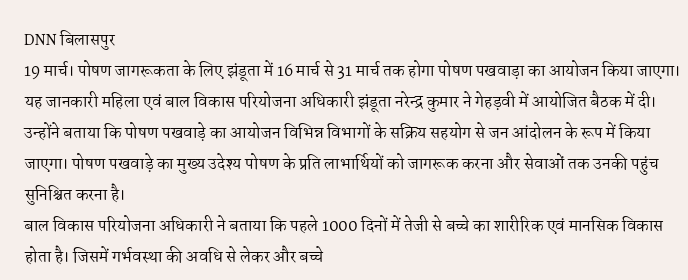DNN बिलासपुर
19 मार्च। पोषण जागरूकता के लिए झंडूता में 16 मार्च से 31 मार्च तक होगा पोषण पखवाड़ा का आयोजन किया जाएगा। यह जानकारी महिला एवं बाल विकास परियोजना अधिकारी झंडूता नरेन्द्र कुमार ने गेहड़वी में आयोजित बैठक में दी। उन्होंने बताया कि पोषण पखवाड़े का आयोजन विभिन्न विभागों के सक्रिय सहयोग से जन आंदोलन के रूप में किया जाएगा। पोषण पखवाड़े का मुख्य उदेश्य पोषण के प्रति लाभार्थियों को जागरूक करना और सेवाओं तक उनकी पहुंच सुनिश्चित करना है।
बाल विकास परियोजना अधिकारी ने बताया कि पहले 1000 दिनों में तेजी से बच्चे का शारीरिक एवं मानसिक विकास होता है। जिसमें गर्भवस्था की अवधि से लेकर और बच्चे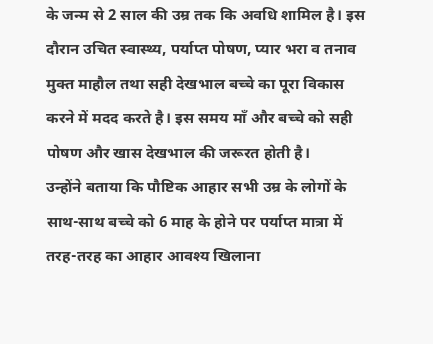के जन्म से 2 साल की उम्र तक कि अवधि शामिल है। इस दौरान उचित स्वास्थ्य, पर्याप्त पोषण, प्यार भरा व तनाव मुक्त माहौल तथा सही देखभाल बच्चे का पूरा विकास करने में मदद करते है। इस समय माँ और बच्चे को सही पोषण और खास देखभाल की जरूरत होती है।
उन्होंने बताया कि पौष्टिक आहार सभी उम्र के लोगों के साथ-साथ बच्चे को 6 माह के होने पर पर्याप्त मात्रा में तरह-तरह का आहार आवश्य खिलाना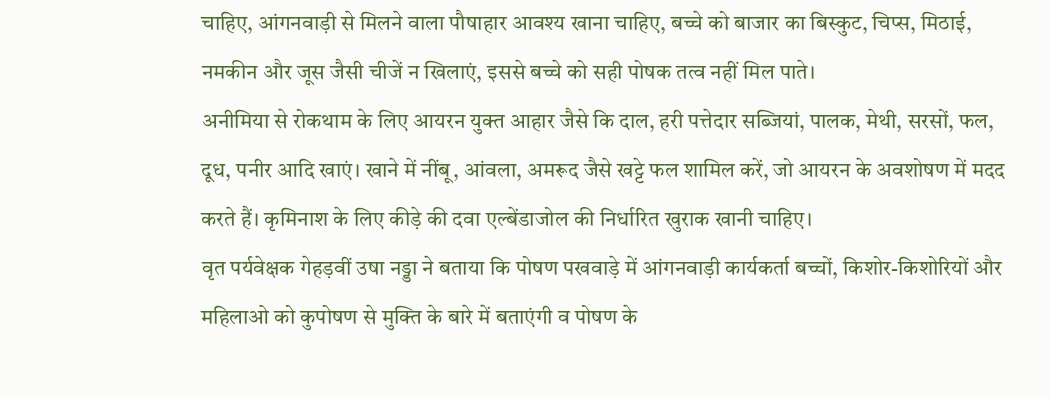चाहिए, आंगनवाड़ी से मिलने वाला पौषाहार आवश्य खाना चाहिए, बच्चे को बाजार का बिस्कुट, चिप्स, मिठाई, नमकीन और जूस जैसी चीजें न खिलाएं, इससे बच्चे को सही पोषक तत्व नहीं मिल पाते।
अनीमिया से रोकथाम के लिए आयरन युक्त आहार जैसे कि दाल, हरी पत्तेदार सब्जियां, पालक, मेथी, सरसों, फल, दूध, पनीर आदि खाएं। खाने में नींबू, आंवला, अमरूद जैसे खट्टे फल शामिल करें, जो आयरन के अवशोषण में मदद करते हैं। कृमिनाश के लिए कीड़े की दवा एल्बेंडाजोल की निर्धारित खुराक खानी चाहिए।
वृत पर्यवेक्षक गेहड़वीं उषा नड्डा ने बताया कि पोषण पखवाड़े में आंगनवाड़ी कार्यकर्ता बच्चों, किशोर-किशोरियों और महिलाओ को कुपोषण से मुक्ति के बारे में बताएंगी व पोषण के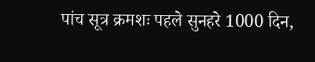पांच सूत्र क्रमशः पहले सुनहरे 1000 दिन,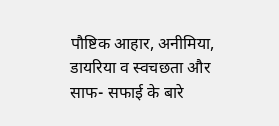पौष्टिक आहार, अनीमिया, डायरिया व स्वचछता और साफ- सफाई के बारे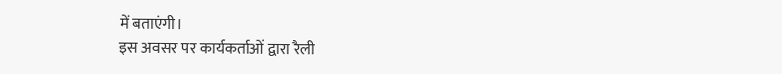में बताएंगी।
इस अवसर पर कार्यकर्ताओं द्वारा रैली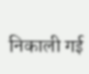निकाली गई